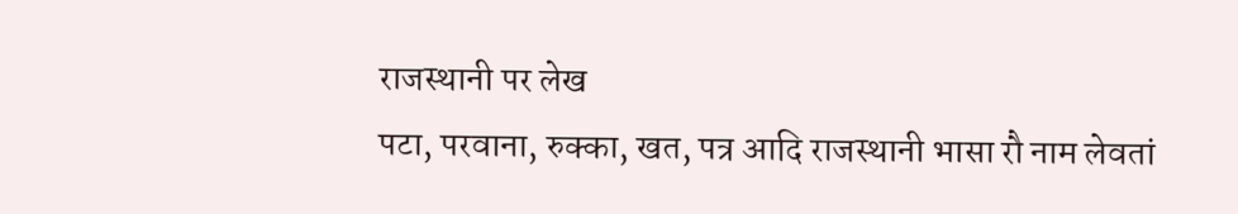राजस्थानी पर लेख
पटा, परवाना, रुक्का, खत, पत्र आदि राजस्थानी भासा रौ नाम लेवतां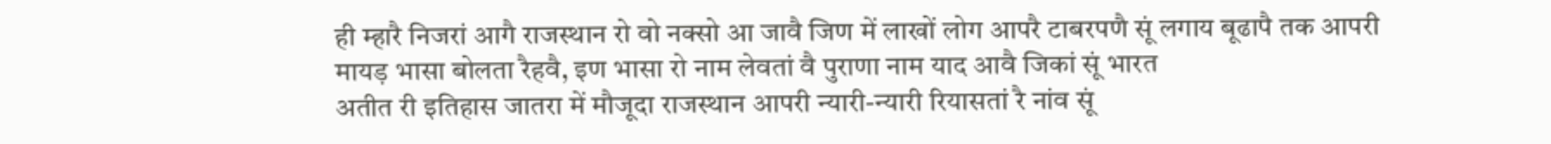ही म्हारै निजरां आगै राजस्थान रो वो नक्सो आ जावै जिण में लाखों लोग आपरै टाबरपणै सूं लगाय बूढापै तक आपरी मायड़ भासा बोलता रैहवै, इण भासा रो नाम लेवतां वै पुराणा नाम याद आवै जिकां सूं भारत
अतीत री इतिहास जातरा में मौजूदा राजस्थान आपरी न्यारी-न्यारी रियासतां रै नांव सूं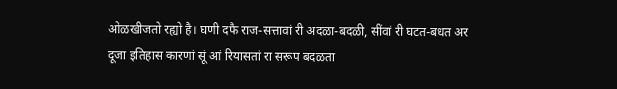ओळखीजतो रह्यो है। घणी दफै राज-सत्तावां री अदळा-बदळी, सींवां री घटत-बधत अर दूजा इतिहास कारणां सूं आं रियासतां रा सरूप बदळता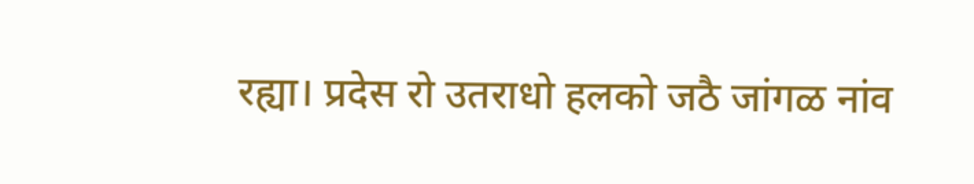रह्या। प्रदेस रो उतराधो हलको जठै जांगळ नांव